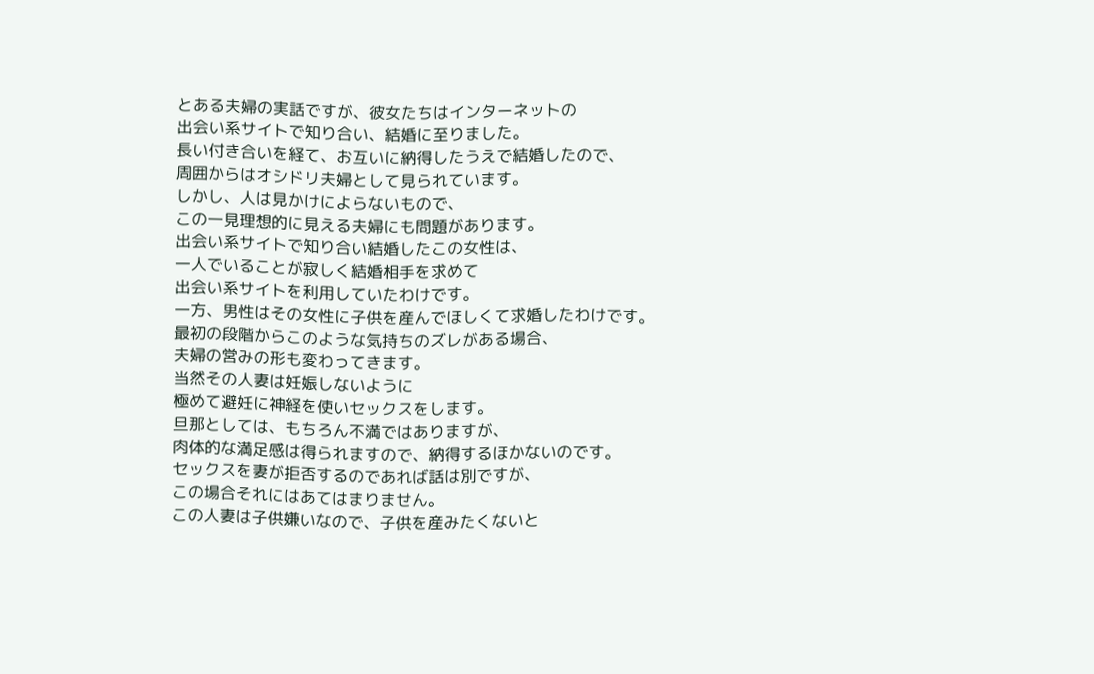とある夫婦の実話ですが、彼女たちはインターネットの
出会い系サイトで知り合い、結婚に至りました。
長い付き合いを経て、お互いに納得したうえで結婚したので、
周囲からはオシドリ夫婦として見られています。
しかし、人は見かけによらないもので、
この一見理想的に見える夫婦にも問題があります。
出会い系サイトで知り合い結婚したこの女性は、
一人でいることが寂しく結婚相手を求めて
出会い系サイトを利用していたわけです。
一方、男性はその女性に子供を産んでほしくて求婚したわけです。
最初の段階からこのような気持ちのズレがある場合、
夫婦の営みの形も変わってきます。
当然その人妻は妊娠しないように
極めて避妊に神経を使いセックスをします。
旦那としては、もちろん不満ではありますが、
肉体的な満足感は得られますので、納得するほかないのです。
セックスを妻が拒否するのであれば話は別ですが、
この場合それにはあてはまりません。
この人妻は子供嫌いなので、子供を産みたくないと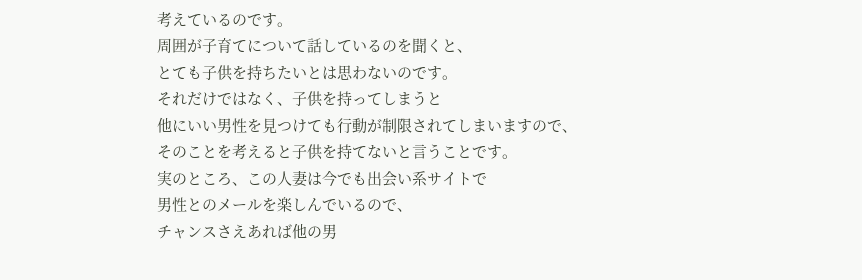考えているのです。
周囲が子育てについて話しているのを聞くと、
とても子供を持ちたいとは思わないのです。
それだけではなく、子供を持ってしまうと
他にいい男性を見つけても行動が制限されてしまいますので、
そのことを考えると子供を持てないと言うことです。
実のところ、この人妻は今でも出会い系サイトで
男性とのメールを楽しんでいるので、
チャンスさえあれば他の男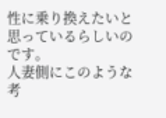性に乗り換えたいと思っているらしいのです。
人妻側にこのような考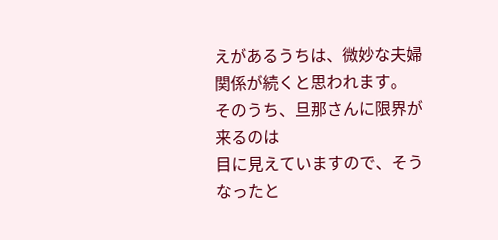えがあるうちは、微妙な夫婦関係が続くと思われます。
そのうち、旦那さんに限界が来るのは
目に見えていますので、そうなったと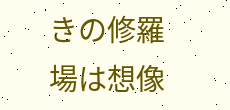きの修羅場は想像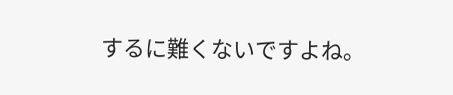するに難くないですよね。